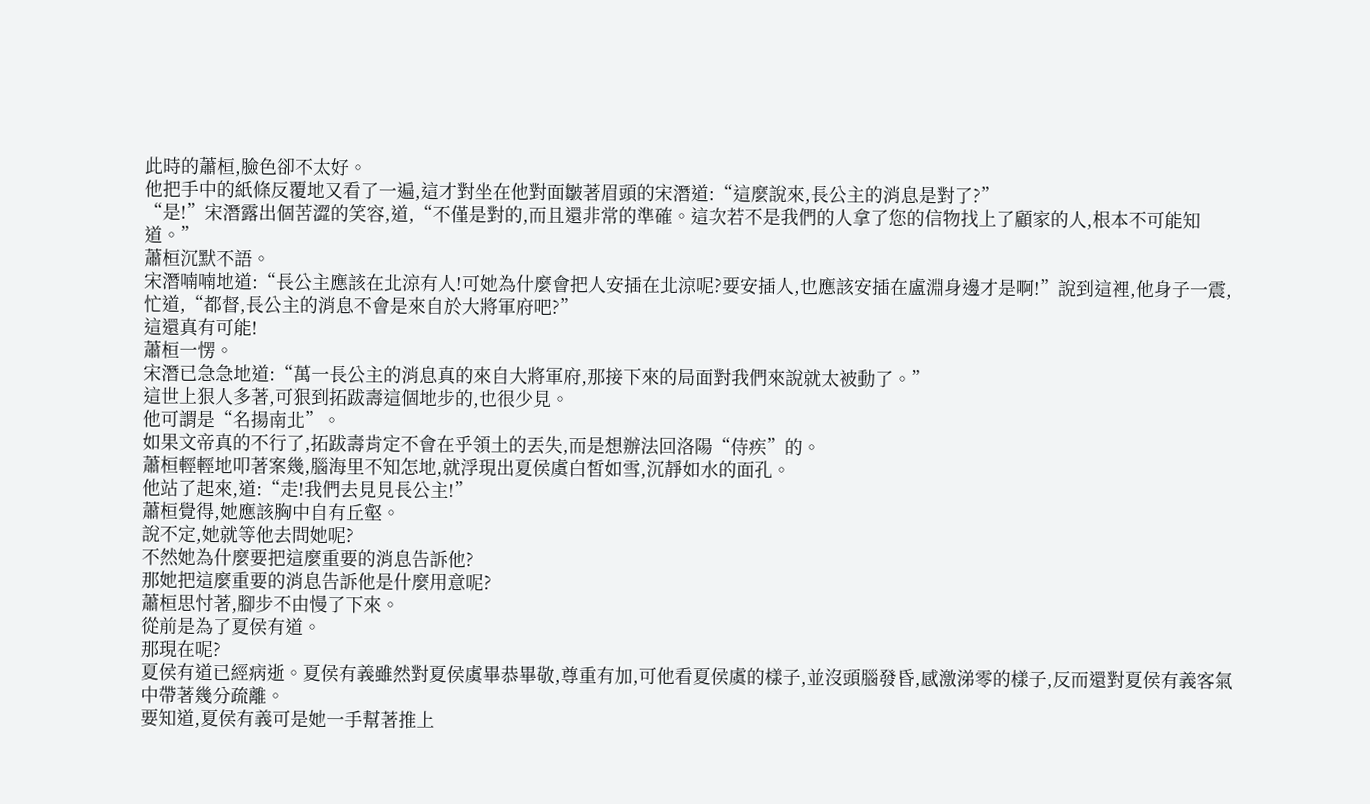此時的蕭桓,臉色卻不太好。
他把手中的紙條反覆地又看了一遍,這才對坐在他對面皺著眉頭的宋潛道:“這麼說來,長公主的消息是對了?”
“是!”宋潛露出個苦澀的笑容,道,“不僅是對的,而且還非常的準確。這次若不是我們的人拿了您的信物找上了顧家的人,根本不可能知道。”
蕭桓沉默不語。
宋潛喃喃地道:“長公主應該在北涼有人!可她為什麼會把人安插在北涼呢?要安插人,也應該安插在盧淵身邊才是啊!”說到這裡,他身子一震,忙道,“都督,長公主的消息不會是來自於大將軍府吧?”
這還真有可能!
蕭桓一愣。
宋潛已急急地道:“萬一長公主的消息真的來自大將軍府,那接下來的局面對我們來說就太被動了。”
這世上狠人多著,可狠到拓跋壽這個地步的,也很少見。
他可謂是“名揚南北”。
如果文帝真的不行了,拓跋壽肯定不會在乎領土的丟失,而是想辦法回洛陽“侍疾”的。
蕭桓輕輕地叩著案幾,腦海里不知怎地,就浮現出夏侯虞白皙如雪,沉靜如水的面孔。
他站了起來,道:“走!我們去見見長公主!”
蕭桓覺得,她應該胸中自有丘壑。
說不定,她就等他去問她呢?
不然她為什麼要把這麼重要的消息告訴他?
那她把這麼重要的消息告訴他是什麼用意呢?
蕭桓思忖著,腳步不由慢了下來。
從前是為了夏侯有道。
那現在呢?
夏侯有道已經病逝。夏侯有義雖然對夏侯虞畢恭畢敬,尊重有加,可他看夏侯虞的樣子,並沒頭腦發昏,感激涕零的樣子,反而還對夏侯有義客氣中帶著幾分疏離。
要知道,夏侯有義可是她一手幫著推上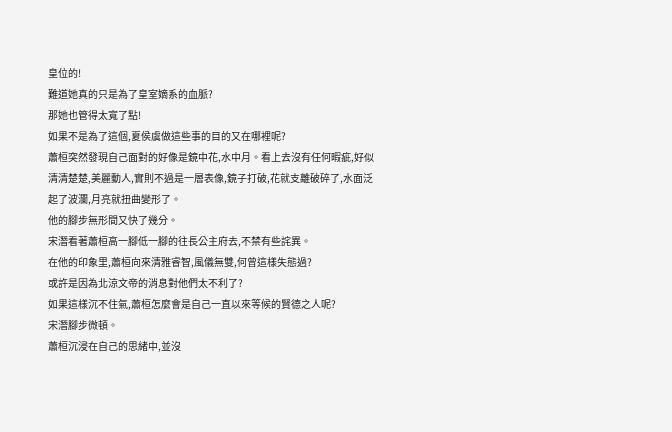皇位的!
難道她真的只是為了皇室嫡系的血脈?
那她也管得太寬了點!
如果不是為了這個,夏侯虞做這些事的目的又在哪裡呢?
蕭桓突然發現自己面對的好像是鏡中花,水中月。看上去沒有任何暇疵,好似清清楚楚,美麗動人,實則不過是一層表像,鏡子打破,花就支離破碎了,水面泛起了波瀾,月亮就扭曲變形了。
他的腳步無形間又快了幾分。
宋潛看著蕭桓高一腳低一腳的往長公主府去,不禁有些詫異。
在他的印象里,蕭桓向來清雅睿智,風儀無雙,何曾這樣失態過?
或許是因為北涼文帝的消息對他們太不利了?
如果這樣沉不住氣,蕭桓怎麼會是自己一直以來等候的賢德之人呢?
宋潛腳步微頓。
蕭桓沉浸在自己的思緒中,並沒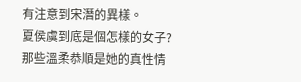有注意到宋潛的異樣。
夏侯虞到底是個怎樣的女子?
那些溫柔恭順是她的真性情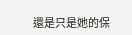還是只是她的保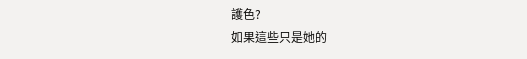護色?
如果這些只是她的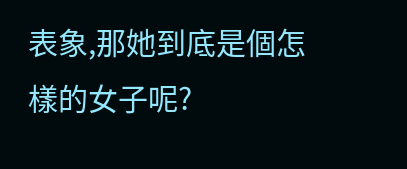表象,那她到底是個怎樣的女子呢?